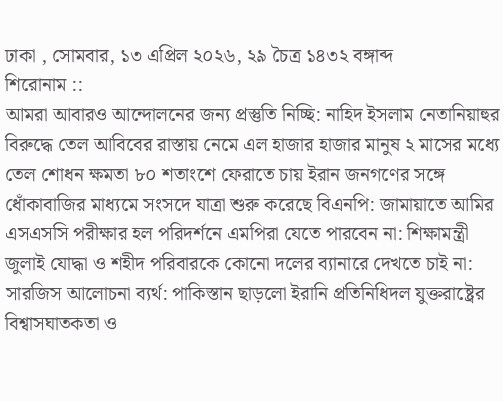ঢাকা , সোমবার, ১৩ এপ্রিল ২০২৬, ২৯ চৈত্র ১৪৩২ বঙ্গাব্দ
শিরোনাম ::
আমরা আবারও আন্দোলনের জন্য প্রস্তুতি নিচ্ছি: নাহিদ ইসলাম নেতানিয়াহুর বিরুদ্ধে তেল আবিবের রাস্তায় নেমে এল হাজার হাজার মানুষ ২ মাসের মধ্যে তেল শোধন ক্ষমতা ৮০ শতাংশে ফেরাতে চায় ইরান জনগণের সঙ্গে ধোঁকাবাজির মাধ্যমে সংসদে যাত্রা শুরু করেছে বিএনপি: জামায়াতে আমির এসএসসি পরীক্ষার হল পরিদর্শনে এমপিরা যেতে পারবেন না: শিক্ষামন্ত্রী জুলাই যোদ্ধা ও শহীদ পরিবারকে কোনো দলের ব্যানারে দেখতে চাই না: সারজিস আলোচনা ব্যর্থ: পাকিস্তান ছাড়লো ইরানি প্রতিনিধিদল যুক্তরাষ্ট্রের বিশ্বাসঘাতকতা ও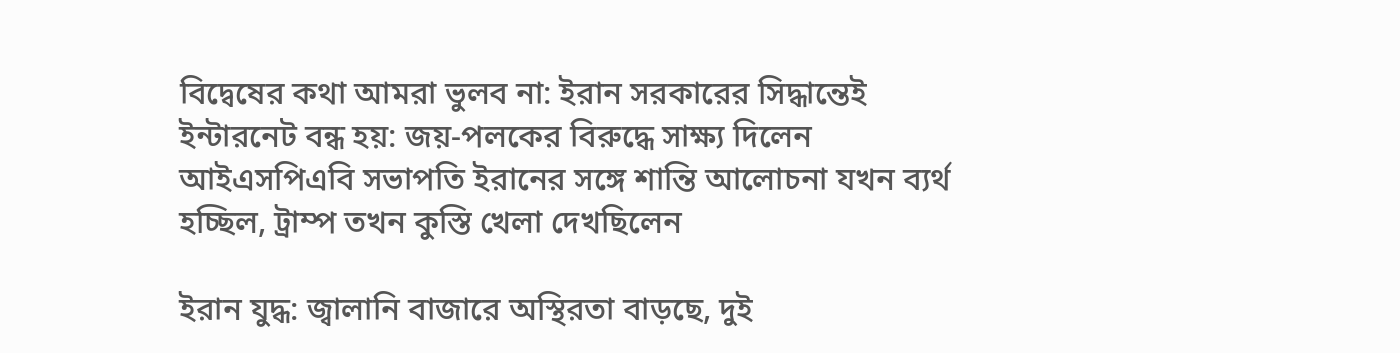বিদ্বেষের কথা আমরা ভুলব না: ইরান সরকারের সিদ্ধান্তেই ইন্টারনেট বন্ধ হয়: জয়-পলকের বিরুদ্ধে সাক্ষ্য দিলেন আইএসপিএবি সভাপতি ইরানের সঙ্গে শান্তি আলোচনা যখন ব্যর্থ হচ্ছিল, ট্রাম্প তখন কুস্তি খেলা দেখছিলেন

ইরান যুদ্ধ: জ্বালানি বাজারে অস্থিরতা বাড়ছে, দুই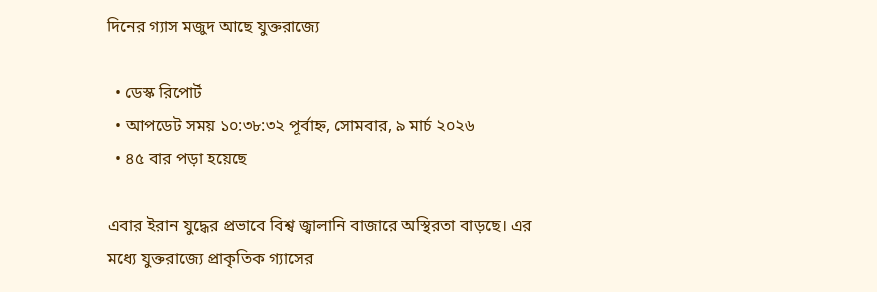দিনের গ্যাস মজুদ আছে যুক্তরাজ্যে

  • ডেস্ক রিপোর্ট
  • আপডেট সময় ১০:৩৮:৩২ পূর্বাহ্ন, সোমবার, ৯ মার্চ ২০২৬
  • ৪৫ বার পড়া হয়েছে

এবার ইরান যুদ্ধের প্রভাবে বিশ্ব জ্বালানি বাজারে অস্থিরতা বাড়ছে। এর মধ্যে যুক্তরাজ্যে প্রাকৃতিক গ্যাসের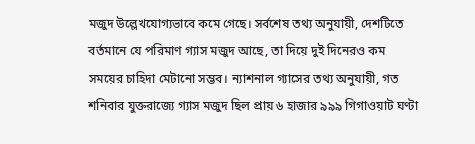মজুদ উল্লেখযোগ্যভাবে কমে গেছে। সর্বশেষ তথ্য অনুযায়ী, দেশটিতে বর্তমানে যে পরিমাণ গ্যাস মজুদ আছে, তা দিয়ে দুই দিনেরও কম সময়ের চাহিদা মেটানো সম্ভব। ন্যাশনাল গ্যাসের তথ্য অনুযায়ী, গত শনিবার যুক্তরাজ্যে গ্যাস মজুদ ছিল প্রায় ৬ হাজার ৯৯৯ গিগাওয়াট ঘণ্টা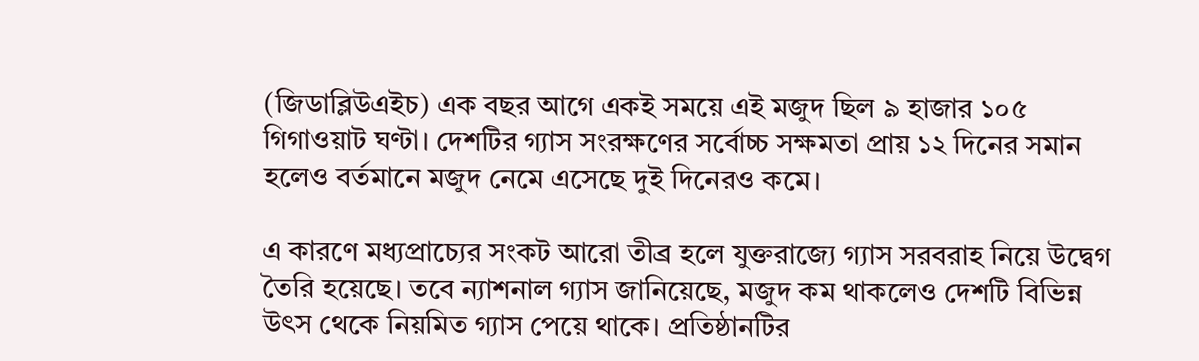(জিডাব্লিউএইচ) এক বছর আগে একই সময়ে এই মজুদ ছিল ৯ হাজার ১০৫ গিগাওয়াট ঘণ্টা। দেশটির গ্যাস সংরক্ষণের সর্বোচ্চ সক্ষমতা প্রায় ১২ দিনের সমান হলেও বর্তমানে মজুদ নেমে এসেছে দুই দিনেরও কমে।

এ কারণে মধ্যপ্রাচ্যের সংকট আরো তীব্র হলে যুক্তরাজ্যে গ্যাস সরবরাহ নিয়ে উদ্বেগ তৈরি হয়েছে। তবে ন্যাশনাল গ্যাস জানিয়েছে, মজুদ কম থাকলেও দেশটি বিভিন্ন উৎস থেকে নিয়মিত গ্যাস পেয়ে থাকে। প্রতিষ্ঠানটির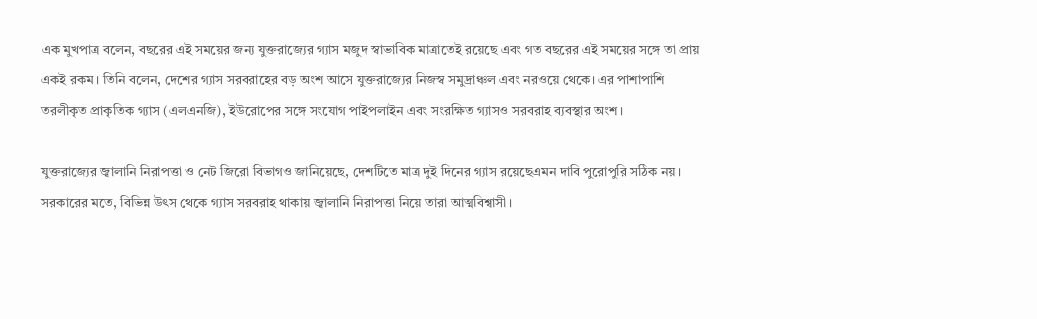এক মুখপাত্র বলেন, বছরের এই সময়ের জন্য যুক্তরাজ্যের গ্যাস মজুদ স্বাভাবিক মাত্রাতেই রয়েছে এবং গত বছরের এই সময়ের সঙ্গে তা প্রায় একই রকম। তিনি বলেন, দেশের গ্যাস সরবরাহের বড় অংশ আসে যুক্তরাজ্যের নিজস্ব সমুদ্রাঞ্চল এবং নরওয়ে থেকে। এর পাশাপাশি তরলীকৃত প্রাকৃতিক গ্যাস (এলএনজি), ইউরোপের সঙ্গে সংযোগ পাইপলাইন এবং সংরক্ষিত গ্যাসও সরবরাহ ব্যবস্থার অংশ।

যুক্তরাজ্যের জ্বালানি নিরাপত্তা ও নেট জিরো বিভাগও জানিয়েছে, দেশটিতে মাত্র দুই দিনের গ্যাস রয়েছেএমন দাবি পুরোপুরি সঠিক নয়। সরকারের মতে, বিভিন্ন উৎস থেকে গ্যাস সরবরাহ থাকায় জ্বালানি নিরাপত্তা নিয়ে তারা আত্মবিশ্বাসী।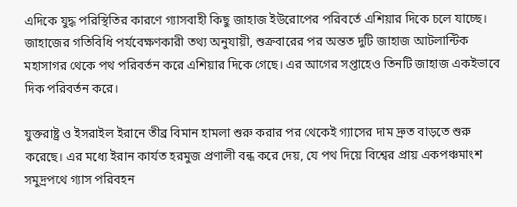এদিকে যুদ্ধ পরিস্থিতির কারণে গ্যাসবাহী কিছু জাহাজ ইউরোপের পরিবর্তে এশিয়ার দিকে চলে যাচ্ছে। জাহাজের গতিবিধি পর্যবেক্ষণকারী তথ্য অনুযায়ী, শুক্রবারের পর অন্তত দুটি জাহাজ আটলান্টিক মহাসাগর থেকে পথ পরিবর্তন করে এশিয়ার দিকে গেছে। এর আগের সপ্তাহেও তিনটি জাহাজ একইভাবে দিক পরিবর্তন করে।

যুক্তরাষ্ট্র ও ইসরাইল ইরানে তীব্র বিমান হামলা শুরু করার পর থেকেই গ্যাসের দাম দ্রুত বাড়তে শুরু করেছে। এর মধ্যে ইরান কার্যত হরমুজ প্রণালী বন্ধ করে দেয়, যে পথ দিয়ে বিশ্বের প্রায় একপঞ্চমাংশ সমুদ্রপথে গ্যাস পরিবহন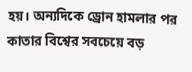হয়। অন্যদিকে ড্রোন হামলার পর কাতার বিশ্বের সবচেয়ে বড়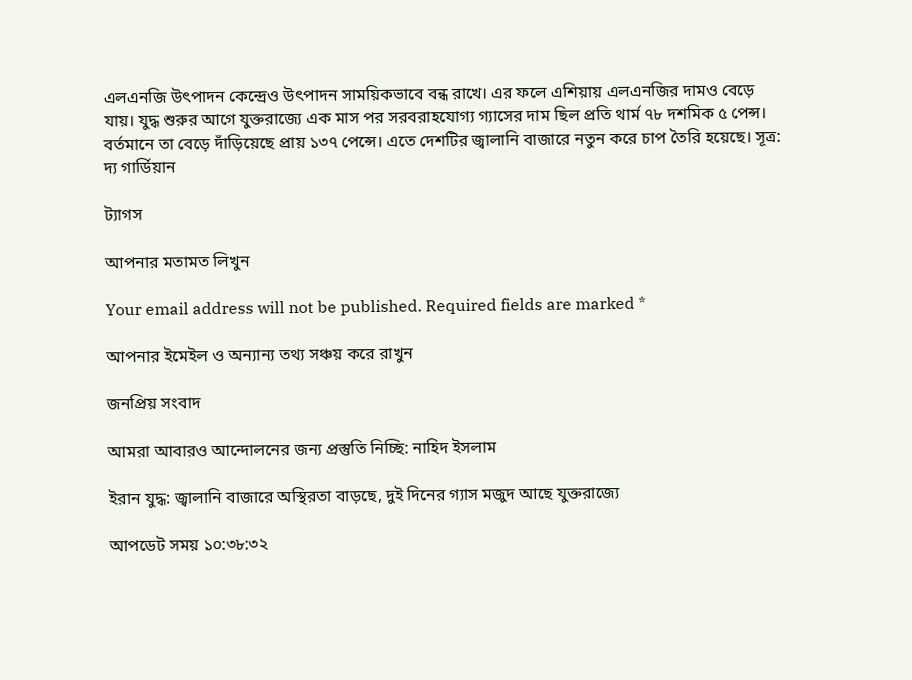এলএনজি উৎপাদন কেন্দ্রেও উৎপাদন সাময়িকভাবে বন্ধ রাখে। এর ফলে এশিয়ায় এলএনজির দামও বেড়ে যায়। যুদ্ধ শুরুর আগে যুক্তরাজ্যে এক মাস পর সরবরাহযোগ্য গ্যাসের দাম ছিল প্রতি থার্ম ৭৮ দশমিক ৫ পেন্স। বর্তমানে তা বেড়ে দাঁড়িয়েছে প্রায় ১৩৭ পেন্সে। এতে দেশটির জ্বালানি বাজারে নতুন করে চাপ তৈরি হয়েছে। সূত্র: দ্য গার্ডিয়ান

ট্যাগস

আপনার মতামত লিখুন

Your email address will not be published. Required fields are marked *

আপনার ইমেইল ও অন্যান্য তথ্য সঞ্চয় করে রাখুন

জনপ্রিয় সংবাদ

আমরা আবারও আন্দোলনের জন্য প্রস্তুতি নিচ্ছি: নাহিদ ইসলাম

ইরান যুদ্ধ: জ্বালানি বাজারে অস্থিরতা বাড়ছে, দুই দিনের গ্যাস মজুদ আছে যুক্তরাজ্যে

আপডেট সময় ১০:৩৮:৩২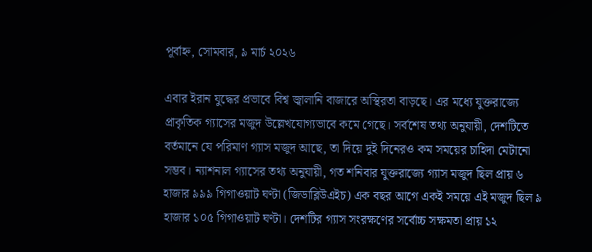পূর্বাহ্ন, সোমবার, ৯ মার্চ ২০২৬

এবার ইরান যুদ্ধের প্রভাবে বিশ্ব জ্বালানি বাজারে অস্থিরতা বাড়ছে। এর মধ্যে যুক্তরাজ্যে প্রাকৃতিক গ্যাসের মজুদ উল্লেখযোগ্যভাবে কমে গেছে। সর্বশেষ তথ্য অনুযায়ী, দেশটিতে বর্তমানে যে পরিমাণ গ্যাস মজুদ আছে, তা দিয়ে দুই দিনেরও কম সময়ের চাহিদা মেটানো সম্ভব। ন্যাশনাল গ্যাসের তথ্য অনুযায়ী, গত শনিবার যুক্তরাজ্যে গ্যাস মজুদ ছিল প্রায় ৬ হাজার ৯৯৯ গিগাওয়াট ঘণ্টা (জিডাব্লিউএইচ) এক বছর আগে একই সময়ে এই মজুদ ছিল ৯ হাজার ১০৫ গিগাওয়াট ঘণ্টা। দেশটির গ্যাস সংরক্ষণের সর্বোচ্চ সক্ষমতা প্রায় ১২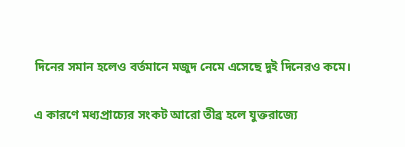দিনের সমান হলেও বর্তমানে মজুদ নেমে এসেছে দুই দিনেরও কমে।

এ কারণে মধ্যপ্রাচ্যের সংকট আরো তীব্র হলে যুক্তরাজ্যে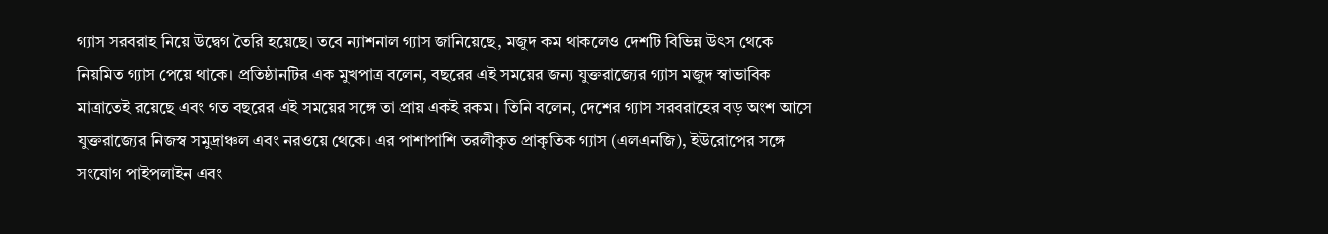গ্যাস সরবরাহ নিয়ে উদ্বেগ তৈরি হয়েছে। তবে ন্যাশনাল গ্যাস জানিয়েছে, মজুদ কম থাকলেও দেশটি বিভিন্ন উৎস থেকে নিয়মিত গ্যাস পেয়ে থাকে। প্রতিষ্ঠানটির এক মুখপাত্র বলেন, বছরের এই সময়ের জন্য যুক্তরাজ্যের গ্যাস মজুদ স্বাভাবিক মাত্রাতেই রয়েছে এবং গত বছরের এই সময়ের সঙ্গে তা প্রায় একই রকম। তিনি বলেন, দেশের গ্যাস সরবরাহের বড় অংশ আসে যুক্তরাজ্যের নিজস্ব সমুদ্রাঞ্চল এবং নরওয়ে থেকে। এর পাশাপাশি তরলীকৃত প্রাকৃতিক গ্যাস (এলএনজি), ইউরোপের সঙ্গে সংযোগ পাইপলাইন এবং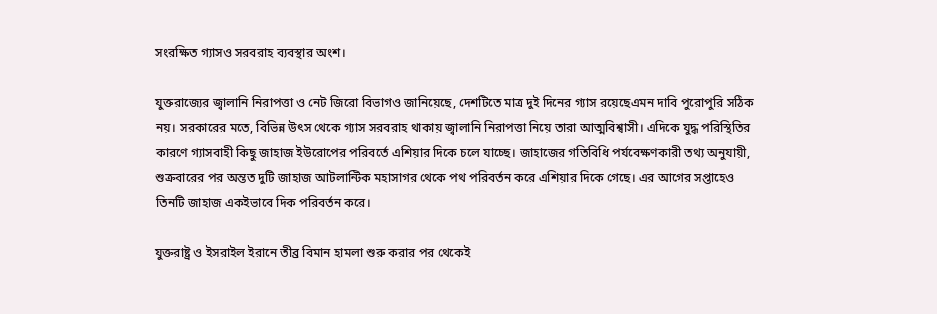সংরক্ষিত গ্যাসও সরবরাহ ব্যবস্থার অংশ।

যুক্তরাজ্যের জ্বালানি নিরাপত্তা ও নেট জিরো বিভাগও জানিয়েছে, দেশটিতে মাত্র দুই দিনের গ্যাস রয়েছেএমন দাবি পুরোপুরি সঠিক নয়। সরকারের মতে, বিভিন্ন উৎস থেকে গ্যাস সরবরাহ থাকায় জ্বালানি নিরাপত্তা নিয়ে তারা আত্মবিশ্বাসী। এদিকে যুদ্ধ পরিস্থিতির কারণে গ্যাসবাহী কিছু জাহাজ ইউরোপের পরিবর্তে এশিয়ার দিকে চলে যাচ্ছে। জাহাজের গতিবিধি পর্যবেক্ষণকারী তথ্য অনুযায়ী, শুক্রবারের পর অন্তত দুটি জাহাজ আটলান্টিক মহাসাগর থেকে পথ পরিবর্তন করে এশিয়ার দিকে গেছে। এর আগের সপ্তাহেও তিনটি জাহাজ একইভাবে দিক পরিবর্তন করে।

যুক্তরাষ্ট্র ও ইসরাইল ইরানে তীব্র বিমান হামলা শুরু করার পর থেকেই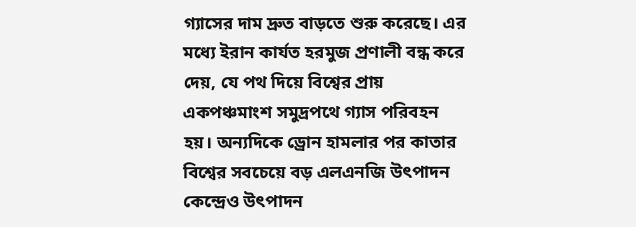গ্যাসের দাম দ্রুত বাড়তে শুরু করেছে। এর মধ্যে ইরান কার্যত হরমুজ প্রণালী বন্ধ করে দেয়, যে পথ দিয়ে বিশ্বের প্রায় একপঞ্চমাংশ সমুদ্রপথে গ্যাস পরিবহন হয়। অন্যদিকে ড্রোন হামলার পর কাতার বিশ্বের সবচেয়ে বড় এলএনজি উৎপাদন কেন্দ্রেও উৎপাদন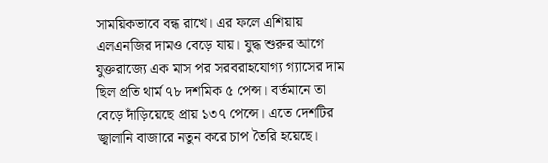সাময়িকভাবে বন্ধ রাখে। এর ফলে এশিয়ায় এলএনজির দামও বেড়ে যায়। যুদ্ধ শুরুর আগে যুক্তরাজ্যে এক মাস পর সরবরাহযোগ্য গ্যাসের দাম ছিল প্রতি থার্ম ৭৮ দশমিক ৫ পেন্স। বর্তমানে তা বেড়ে দাঁড়িয়েছে প্রায় ১৩৭ পেন্সে। এতে দেশটির জ্বালানি বাজারে নতুন করে চাপ তৈরি হয়েছে।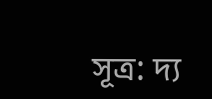সূত্র: দ্য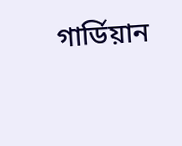গার্ডিয়ান